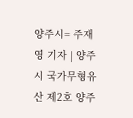양주시= 주재영 기자 | 양주시 국가무형유산 제2호 양주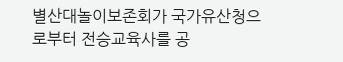별산대놀이보존회가 국가유산청으로부터 전승교육사를 공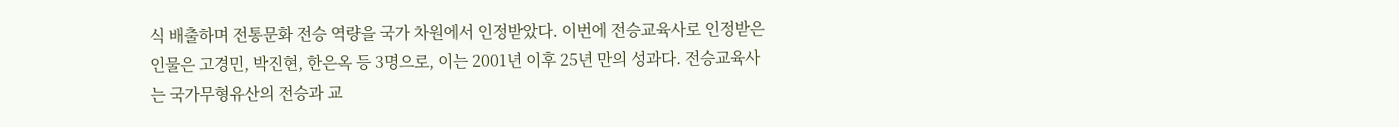식 배출하며 전통문화 전승 역량을 국가 차원에서 인정받았다. 이번에 전승교육사로 인정받은 인물은 고경민, 박진현, 한은옥 등 3명으로, 이는 2001년 이후 25년 만의 성과다. 전승교육사는 국가무형유산의 전승과 교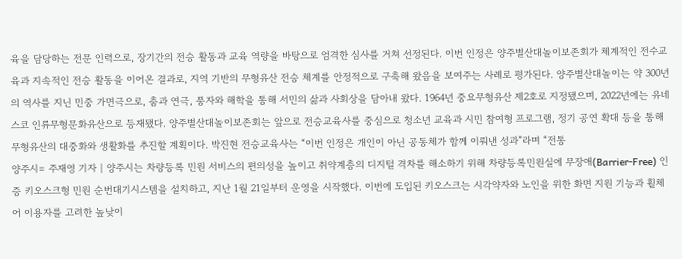육을 담당하는 전문 인력으로, 장기간의 전승 활동과 교육 역량을 바탕으로 엄격한 심사를 거쳐 선정된다. 이번 인정은 양주별산대놀이보존회가 체계적인 전수교육과 지속적인 전승 활동을 이어온 결과로, 지역 기반의 무형유산 전승 체계를 안정적으로 구축해 왔음을 보여주는 사례로 평가된다. 양주별산대놀이는 약 300년의 역사를 지닌 민중 가면극으로, 춤과 연극, 풍자와 해학을 통해 서민의 삶과 사회상을 담아내 왔다. 1964년 중요무형유산 제2호로 지정됐으며, 2022년에는 유네스코 인류무형문화유산으로 등재됐다. 양주별산대놀이보존회는 앞으로 전승교육사를 중심으로 청소년 교육과 시민 참여형 프로그램, 정기 공연 확대 등을 통해 무형유산의 대중화와 생활화를 추진할 계획이다. 박진현 전승교육사는 “이번 인정은 개인이 아닌 공동체가 함께 이뤄낸 성과”라며 “전통
양주시= 주재영 기자 | 양주시는 차량등록 민원 서비스의 편의성을 높이고 취약계층의 디지털 격차를 해소하기 위해 차량등록민원실에 무장애(Barrier-Free) 인증 키오스크형 민원 순번대기시스템을 설치하고, 지난 1월 21일부터 운영을 시작했다. 이번에 도입된 키오스크는 시각약자와 노인을 위한 화면 지원 기능과 휠체어 이용자를 고려한 높낮이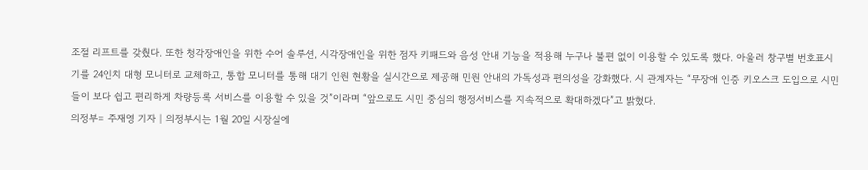조절 리프트를 갖췄다. 또한 청각장애인을 위한 수어 솔루션, 시각장애인을 위한 점자 키패드와 음성 안내 기능을 적용해 누구나 불편 없이 이용할 수 있도록 했다. 아울러 창구별 번호표시기를 24인치 대형 모니터로 교체하고, 통합 모니터를 통해 대기 인원 현황을 실시간으로 제공해 민원 안내의 가독성과 편의성을 강화했다. 시 관계자는 “무장애 인증 키오스크 도입으로 시민들이 보다 쉽고 편리하게 차량등록 서비스를 이용할 수 있을 것”이라며 “앞으로도 시민 중심의 행정서비스를 지속적으로 확대하겠다”고 밝혔다.
의정부= 주재영 기자 | 의정부시는 1월 20일 시장실에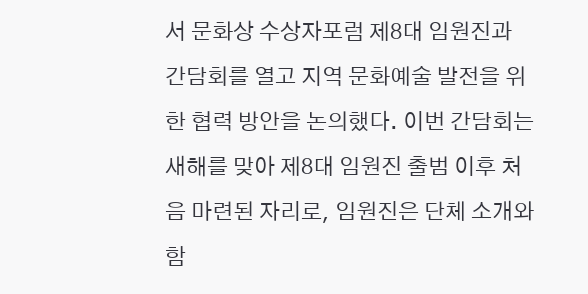서 문화상 수상자포럼 제8대 임원진과 간담회를 열고 지역 문화예술 발전을 위한 협력 방안을 논의했다. 이번 간담회는 새해를 맞아 제8대 임원진 출범 이후 처음 마련된 자리로, 임원진은 단체 소개와 함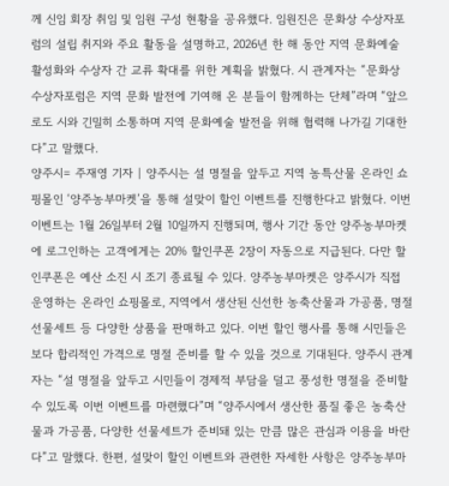께 신임 회장 취임 및 임원 구성 현황을 공유했다. 임원진은 문화상 수상자포럼의 설립 취지와 주요 활동을 설명하고, 2026년 한 해 동안 지역 문화예술 활성화와 수상자 간 교류 확대를 위한 계획을 밝혔다. 시 관계자는 “문화상 수상자포럼은 지역 문화 발전에 기여해 온 분들이 함께하는 단체”라며 “앞으로도 시와 긴밀히 소통하며 지역 문화예술 발전을 위해 협력해 나가길 기대한다”고 말했다.
양주시= 주재영 기자 | 양주시는 설 명절을 앞두고 지역 농특산물 온라인 쇼핑몰인 ‘양주농부마켓’을 통해 설맞이 할인 이벤트를 진행한다고 밝혔다. 이번 이벤트는 1월 26일부터 2월 10일까지 진행되며, 행사 기간 동안 양주농부마켓에 로그인하는 고객에게는 20% 할인쿠폰 2장이 자동으로 지급된다. 다만 할인쿠폰은 예산 소진 시 조기 종료될 수 있다. 양주농부마켓은 양주시가 직접 운영하는 온라인 쇼핑몰로, 지역에서 생산된 신선한 농축산물과 가공품, 명절 선물세트 등 다양한 상품을 판매하고 있다. 이번 할인 행사를 통해 시민들은 보다 합리적인 가격으로 명절 준비를 할 수 있을 것으로 기대된다. 양주시 관계자는 “설 명절을 앞두고 시민들이 경제적 부담을 덜고 풍성한 명절을 준비할 수 있도록 이번 이벤트를 마련했다”며 “양주시에서 생산한 품질 좋은 농축산물과 가공품, 다양한 선물세트가 준비돼 있는 만큼 많은 관심과 이용을 바란다”고 말했다. 한편, 설맞이 할인 이벤트와 관련한 자세한 사항은 양주농부마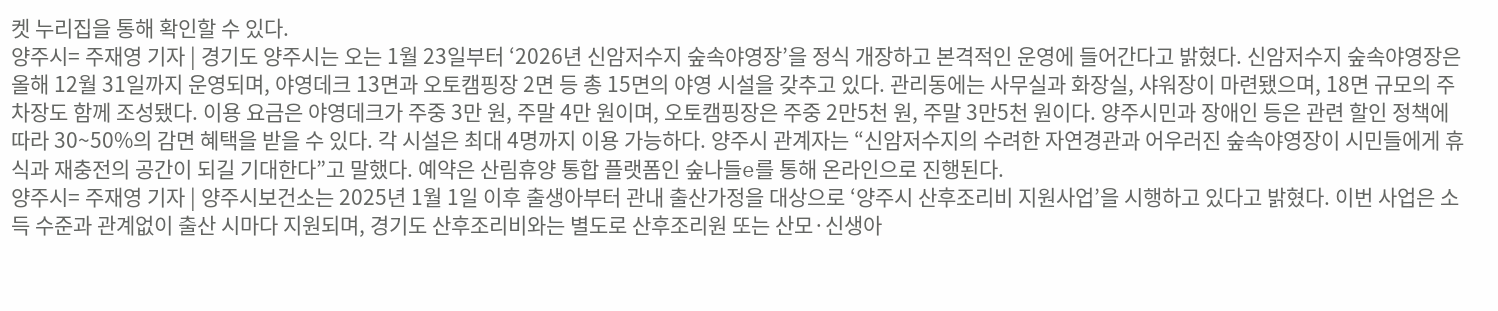켓 누리집을 통해 확인할 수 있다.
양주시= 주재영 기자 | 경기도 양주시는 오는 1월 23일부터 ‘2026년 신암저수지 숲속야영장’을 정식 개장하고 본격적인 운영에 들어간다고 밝혔다. 신암저수지 숲속야영장은 올해 12월 31일까지 운영되며, 야영데크 13면과 오토캠핑장 2면 등 총 15면의 야영 시설을 갖추고 있다. 관리동에는 사무실과 화장실, 샤워장이 마련됐으며, 18면 규모의 주차장도 함께 조성됐다. 이용 요금은 야영데크가 주중 3만 원, 주말 4만 원이며, 오토캠핑장은 주중 2만5천 원, 주말 3만5천 원이다. 양주시민과 장애인 등은 관련 할인 정책에 따라 30~50%의 감면 혜택을 받을 수 있다. 각 시설은 최대 4명까지 이용 가능하다. 양주시 관계자는 “신암저수지의 수려한 자연경관과 어우러진 숲속야영장이 시민들에게 휴식과 재충전의 공간이 되길 기대한다”고 말했다. 예약은 산림휴양 통합 플랫폼인 숲나들e를 통해 온라인으로 진행된다.
양주시= 주재영 기자 | 양주시보건소는 2025년 1월 1일 이후 출생아부터 관내 출산가정을 대상으로 ‘양주시 산후조리비 지원사업’을 시행하고 있다고 밝혔다. 이번 사업은 소득 수준과 관계없이 출산 시마다 지원되며, 경기도 산후조리비와는 별도로 산후조리원 또는 산모·신생아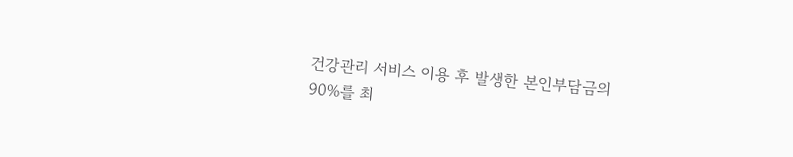건강관리 서비스 이용 후 발생한 본인부담금의 90%를 최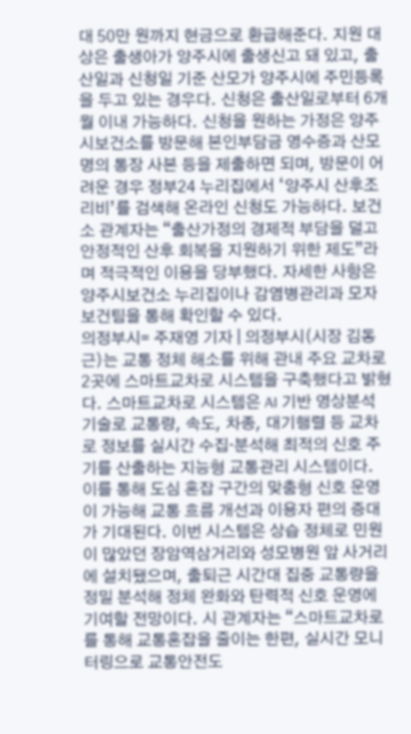대 50만 원까지 현금으로 환급해준다. 지원 대상은 출생아가 양주시에 출생신고 돼 있고, 출산일과 신청일 기준 산모가 양주시에 주민등록을 두고 있는 경우다. 신청은 출산일로부터 6개월 이내 가능하다. 신청을 원하는 가정은 양주시보건소를 방문해 본인부담금 영수증과 산모 명의 통장 사본 등을 제출하면 되며, 방문이 어려운 경우 정부24 누리집에서 ‘양주시 산후조리비’를 검색해 온라인 신청도 가능하다. 보건소 관계자는 “출산가정의 경제적 부담을 덜고 안정적인 산후 회복을 지원하기 위한 제도”라며 적극적인 이용을 당부했다. 자세한 사항은 양주시보건소 누리집이나 감염병관리과 모자보건팀을 통해 확인할 수 있다.
의정부시= 주재영 기자 | 의정부시(시장 김동근)는 교통 정체 해소를 위해 관내 주요 교차로 2곳에 스마트교차로 시스템을 구축했다고 밝혔다. 스마트교차로 시스템은 AI 기반 영상분석 기술로 교통량, 속도, 차종, 대기행렬 등 교차로 정보를 실시간 수집·분석해 최적의 신호 주기를 산출하는 지능형 교통관리 시스템이다. 이를 통해 도심 혼잡 구간의 맞춤형 신호 운영이 가능해 교통 흐름 개선과 이용자 편의 증대가 기대된다. 이번 시스템은 상습 정체로 민원이 많았던 장암역삼거리와 성모병원 앞 사거리에 설치됐으며, 출퇴근 시간대 집중 교통량을 정밀 분석해 정체 완화와 탄력적 신호 운영에 기여할 전망이다. 시 관계자는 “스마트교차로를 통해 교통혼잡을 줄이는 한편, 실시간 모니터링으로 교통안전도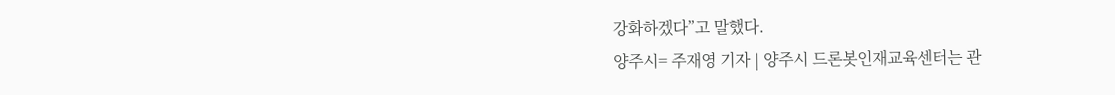강화하겠다”고 말했다.
양주시= 주재영 기자 | 양주시 드론봇인재교육센터는 관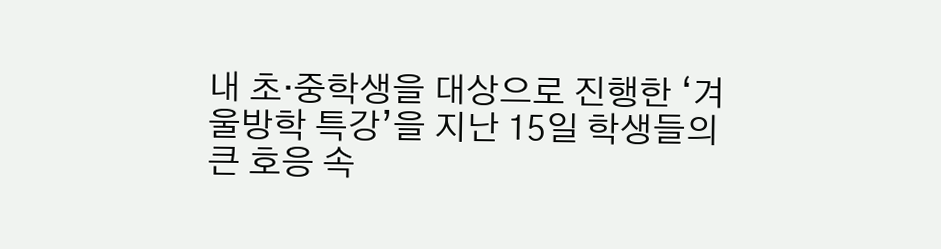내 초·중학생을 대상으로 진행한 ‘겨울방학 특강’을 지난 15일 학생들의 큰 호응 속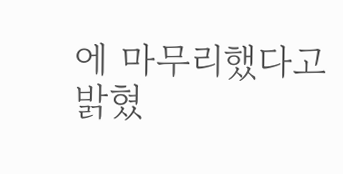에 마무리했다고 밝혔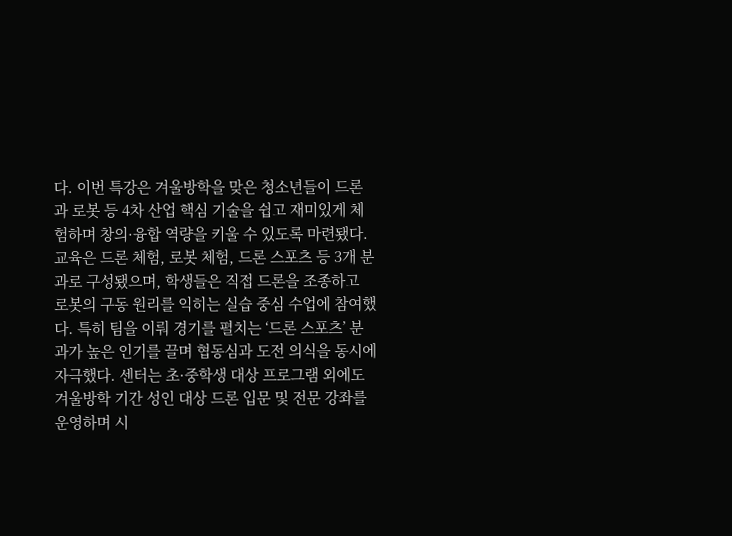다. 이번 특강은 겨울방학을 맞은 청소년들이 드론과 로봇 등 4차 산업 핵심 기술을 쉽고 재미있게 체험하며 창의·융합 역량을 키울 수 있도록 마련됐다. 교육은 드론 체험, 로봇 체험, 드론 스포츠 등 3개 분과로 구성됐으며, 학생들은 직접 드론을 조종하고 로봇의 구동 원리를 익히는 실습 중심 수업에 참여했다. 특히 팀을 이뤄 경기를 펼치는 ‘드론 스포츠’ 분과가 높은 인기를 끌며 협동심과 도전 의식을 동시에 자극했다. 센터는 초·중학생 대상 프로그램 외에도 겨울방학 기간 성인 대상 드론 입문 및 전문 강좌를 운영하며 시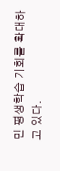민 평생학습 기회를 확대하고 있다.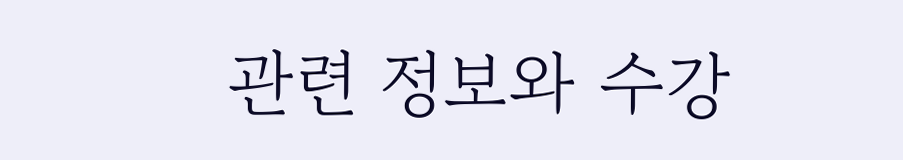관련 정보와 수강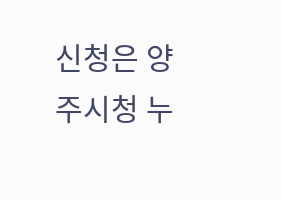신청은 양주시청 누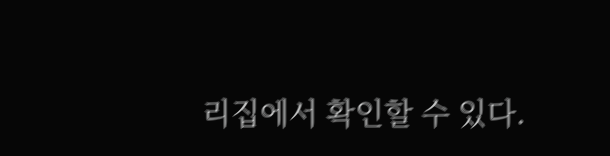리집에서 확인할 수 있다.